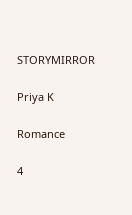STORYMIRROR

Priya K

Romance

4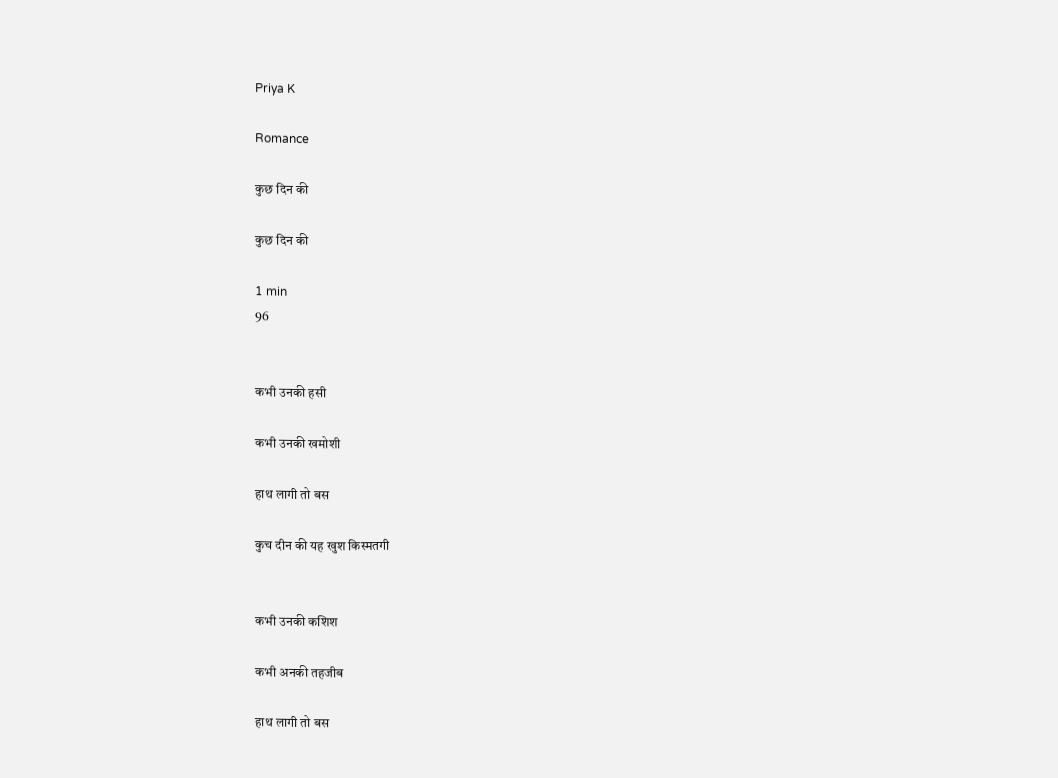Priya K

Romance

कुछ दिन की

कुछ दिन की

1 min
96


कभी उनकी हसी

कभी उनकी खमोशी

हाथ लागी तो बस

कुच दीन की यह खुश किस्मतगी


कभी उनकी कशिश

कभी अनकी तहजीब

हाथ लागी तो बस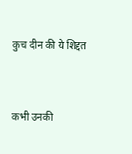कुच दीन की ये शिद्दत


कभी उनकी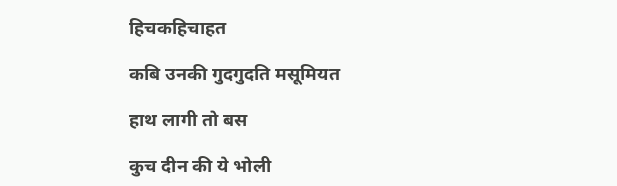हिचकहिचाहत

कबि उनकी गुदगुदति मसूमियत

हाथ लागी तो बस

कुच दीन की ये भोली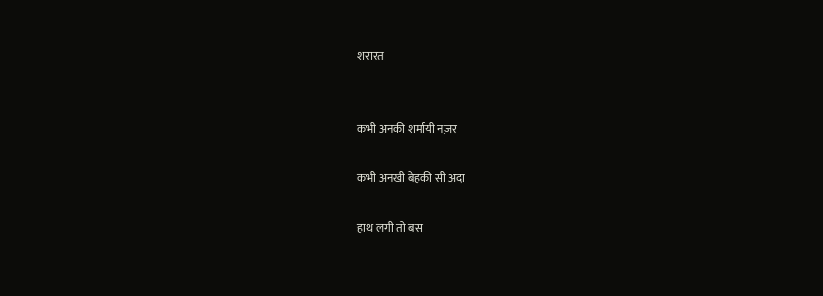शरारत


कभी अनकी शर्मायी नज़र

कभी अनखी बेहकी सी अदा

हाथ लगी तो बस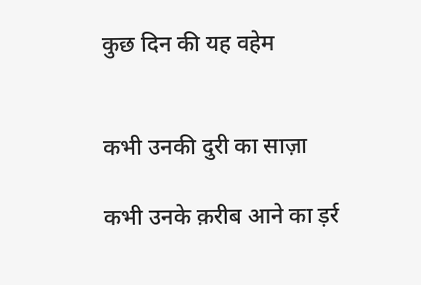कुछ दिन की यह वहेम


कभी उनकी दुरी का साज़ा

कभी उनके क़रीब आने का ड़र्र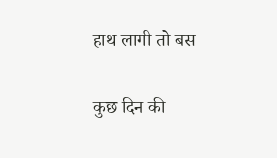हाथ लागी तो बस

कुछ दिन की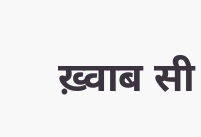ख़्वाब सी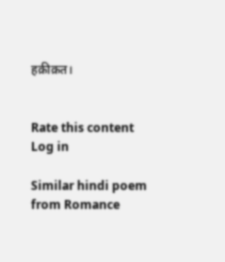हक़ीक़त।


Rate this content
Log in

Similar hindi poem from Romance